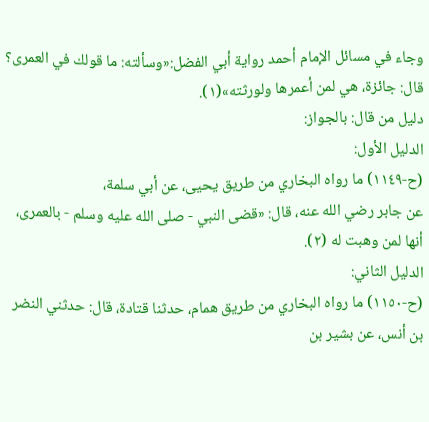وجاء في مسائل الإمام أحمد رواية أبي الفضل:«وسألته: ما قولك في العمرى؟ قال: جائزة، هي لمن أعمرها ولورثته»(١).
دليل من قال: بالجواز:
الدليل الأول:
(ح-١١٤٩) ما رواه البخاري من طريق يحيى، عن أبي سلمة،
عن جابر رضي الله عنه، قال: «قضى النبي - صلى الله عليه وسلم - بالعمرى، أنها لمن وهبت له (٢).
الدليل الثاني:
(ح-١١٥٠) ما رواه البخاري من طريق همام، حدثنا قتادة، قال: حدثني النضر بن أنس، عن بشير بن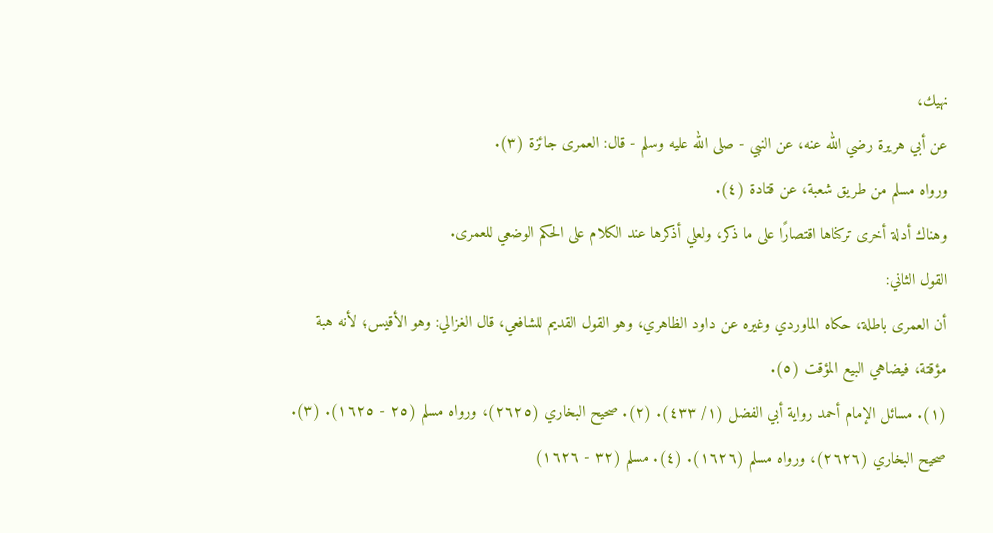نهيك،
عن أبي هريرة رضي الله عنه، عن النبي - صلى الله عليه وسلم - قال: العمرى جائزة (٣).
ورواه مسلم من طريق شعبة، عن قتادة (٤).
وهناك أدلة أخرى تركناها اقتصارًا على ما ذكر، ولعلي أذكرها عند الكلام على الحكم الوضعي للعمرى.
القول الثاني:
أن العمرى باطلة، حكاه الماوردي وغيره عن داود الظاهري، وهو القول القديم للشافعي، قال الغزالي: وهو الأقيس؛ لأنه هبة مؤقتة، فيضاهي البيع المؤقت (٥).
(١). مسائل الإمام أحمد رواية أبي الفضل (١/ ٤٣٣). (٢). صحيح البخاري (٢٦٢٥)، ورواه مسلم (٢٥ - ١٦٢٥). (٣). صحيح البخاري (٢٦٢٦)، ورواه مسلم (١٦٢٦). (٤). مسلم (٣٢ - ١٦٢٦)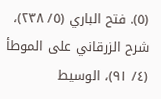(٥). فتح الباري (٥/ ٢٣٨)، شرح الزرقاني على الموطأ (٤/ ٩١)، الوسيط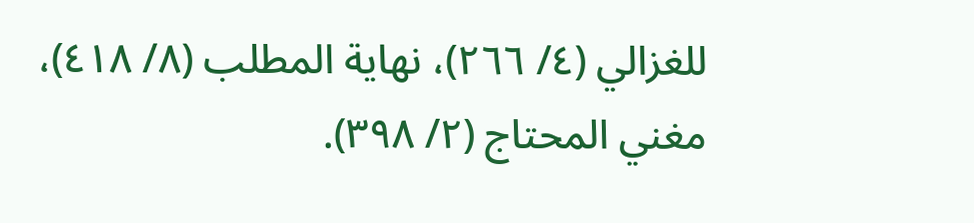للغزالي (٤/ ٢٦٦)، نهاية المطلب (٨/ ٤١٨)، مغني المحتاج (٢/ ٣٩٨).